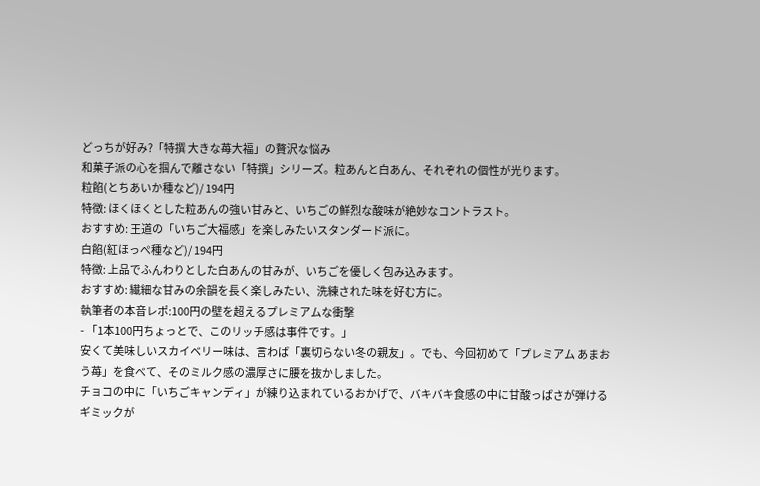どっちが好み?「特撰 大きな苺大福」の贅沢な悩み
和菓子派の心を掴んで離さない「特撰」シリーズ。粒あんと白あん、それぞれの個性が光ります。
粒餡(とちあいか種など)/ 194円
特徴: ほくほくとした粒あんの強い甘みと、いちごの鮮烈な酸味が絶妙なコントラスト。
おすすめ: 王道の「いちご大福感」を楽しみたいスタンダード派に。
白餡(紅ほっぺ種など)/ 194円
特徴: 上品でふんわりとした白あんの甘みが、いちごを優しく包み込みます。
おすすめ: 繊細な甘みの余韻を長く楽しみたい、洗練された味を好む方に。
執筆者の本音レポ:100円の壁を超えるプレミアムな衝撃
- 「1本100円ちょっとで、このリッチ感は事件です。」
安くて美味しいスカイベリー味は、言わば「裏切らない冬の親友」。でも、今回初めて「プレミアム あまおう苺」を食べて、そのミルク感の濃厚さに腰を抜かしました。
チョコの中に「いちごキャンディ」が練り込まれているおかげで、バキバキ食感の中に甘酸っぱさが弾けるギミックが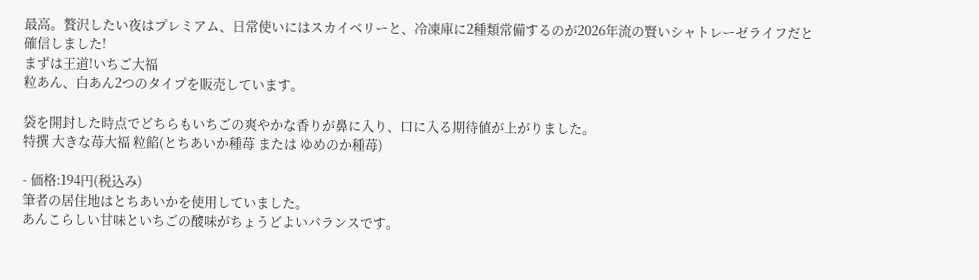最高。贅沢したい夜はプレミアム、日常使いにはスカイベリーと、冷凍庫に2種類常備するのが2026年流の賢いシャトレーゼライフだと確信しました!
まずは王道!いちご大福
粒あん、白あん2つのタイプを販売しています。

袋を開封した時点でどちらもいちごの爽やかな香りが鼻に入り、口に入る期待値が上がりました。
特撰 大きな苺大福 粒餡(とちあいか種苺 または ゆめのか種苺)

- 価格:194円(税込み)
筆者の居住地はとちあいかを使用していました。
あんこらしい甘味といちごの酸味がちょうどよいバランスです。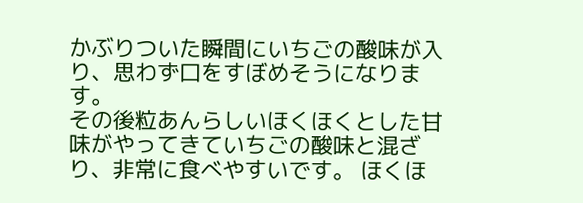かぶりついた瞬間にいちごの酸味が入り、思わず口をすぼめそうになります。
その後粒あんらしいほくほくとした甘味がやってきていちごの酸味と混ざり、非常に食べやすいです。 ほくほ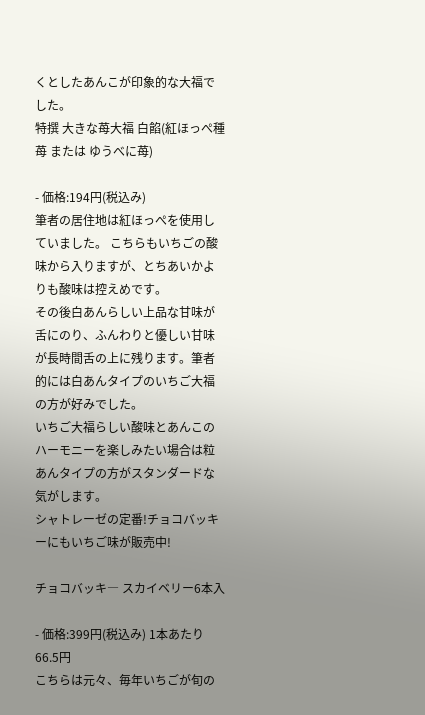くとしたあんこが印象的な大福でした。
特撰 大きな苺大福 白餡(紅ほっぺ種苺 または ゆうべに苺)

- 価格:194円(税込み)
筆者の居住地は紅ほっぺを使用していました。 こちらもいちごの酸味から入りますが、とちあいかよりも酸味は控えめです。
その後白あんらしい上品な甘味が舌にのり、ふんわりと優しい甘味が長時間舌の上に残ります。筆者的には白あんタイプのいちご大福の方が好みでした。
いちご大福らしい酸味とあんこのハーモニーを楽しみたい場合は粒あんタイプの方がスタンダードな気がします。
シャトレーゼの定番!チョコバッキーにもいちご味が販売中!

チョコバッキ― スカイベリー6本入

- 価格:399円(税込み) 1本あたり66.5円
こちらは元々、毎年いちごが旬の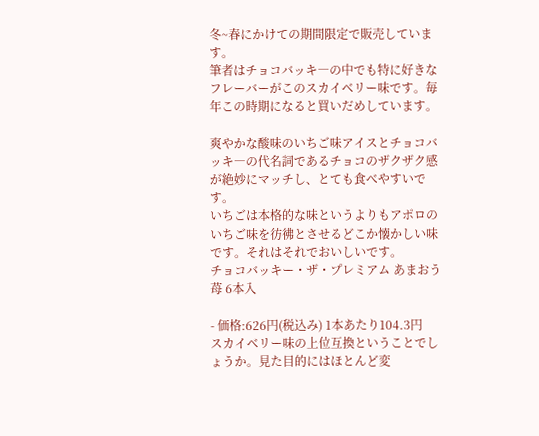冬~春にかけての期間限定で販売しています。
筆者はチョコバッキ―の中でも特に好きなフレーバーがこのスカイベリー味です。毎年この時期になると買いだめしています。

爽やかな酸味のいちご味アイスとチョコバッキ―の代名詞であるチョコのザクザク感が絶妙にマッチし、とても食べやすいです。
いちごは本格的な味というよりもアポロのいちご味を彷彿とさせるどこか懐かしい味です。それはそれでおいしいです。
チョコバッキー・ザ・プレミアム あまおう苺 6本入

- 価格:626円(税込み) 1本あたり104.3円
スカイベリー味の上位互換ということでしょうか。見た目的にはほとんど変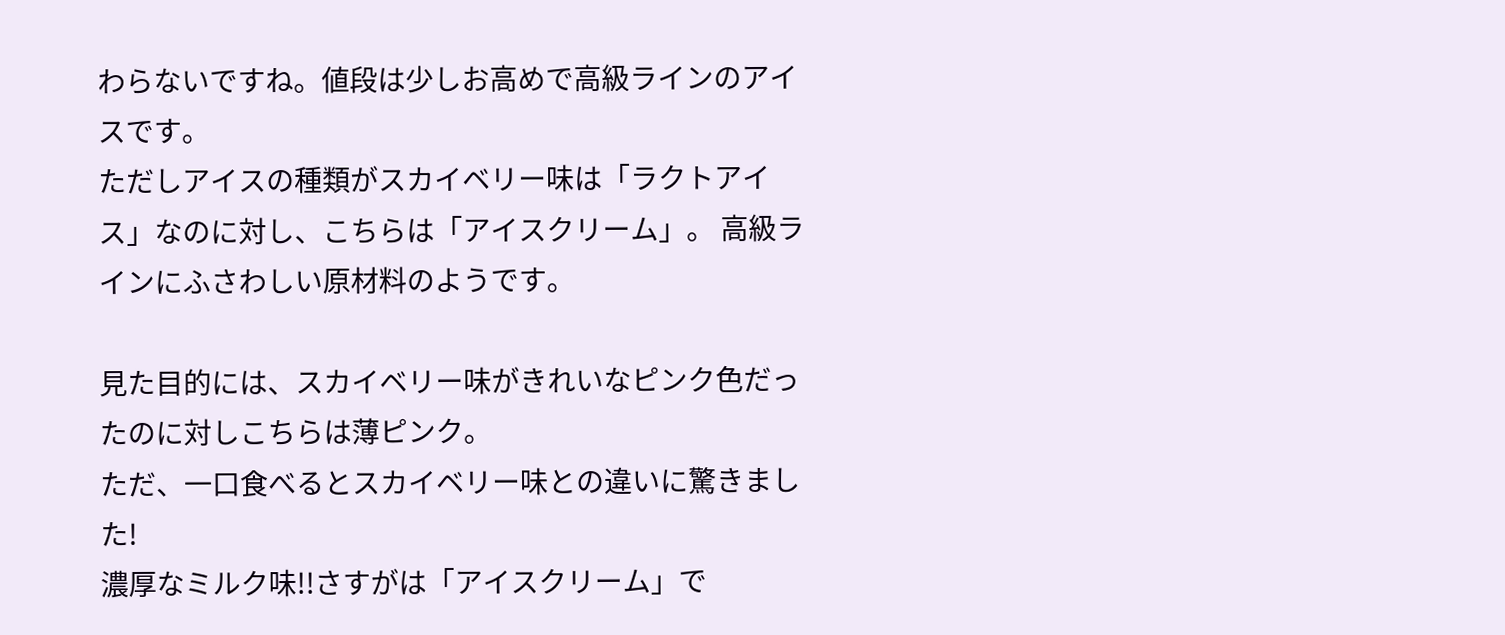わらないですね。値段は少しお高めで高級ラインのアイスです。
ただしアイスの種類がスカイベリー味は「ラクトアイス」なのに対し、こちらは「アイスクリーム」。 高級ラインにふさわしい原材料のようです。

見た目的には、スカイベリー味がきれいなピンク色だったのに対しこちらは薄ピンク。
ただ、一口食べるとスカイベリー味との違いに驚きました!
濃厚なミルク味!!さすがは「アイスクリーム」で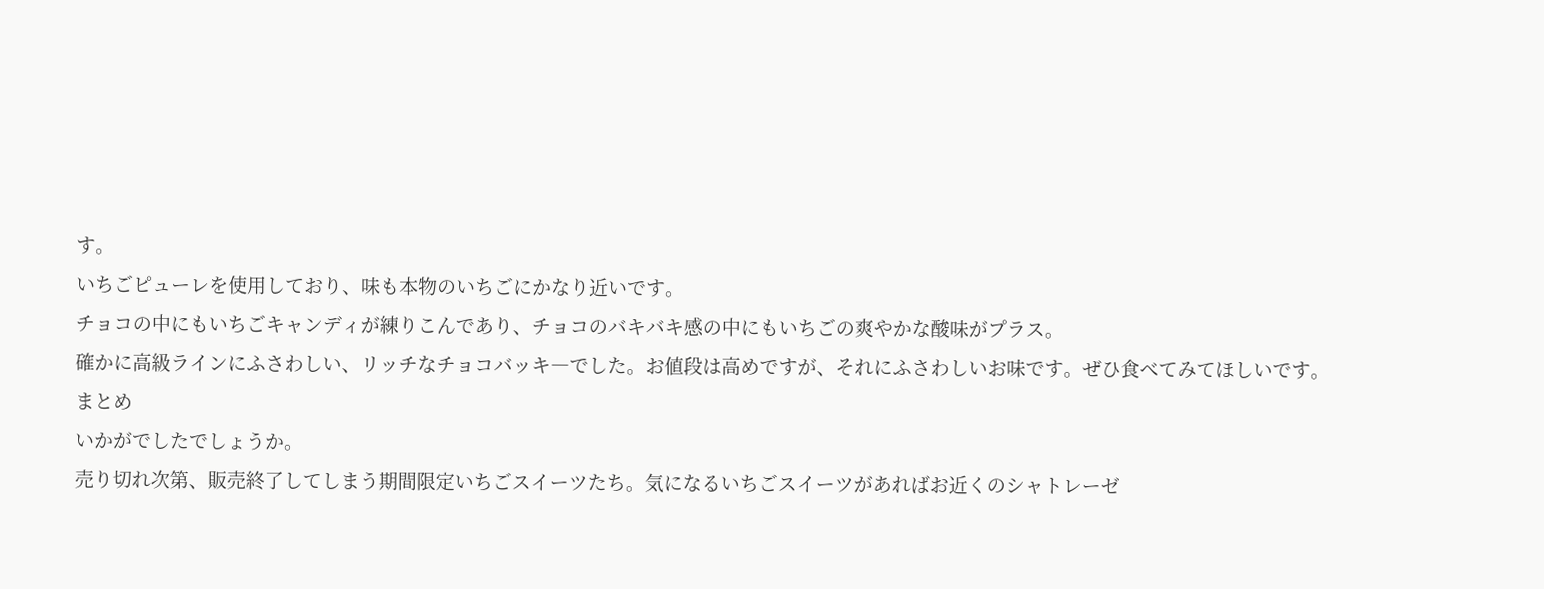す。
いちごピューレを使用しており、味も本物のいちごにかなり近いです。
チョコの中にもいちごキャンディが練りこんであり、チョコのバキバキ感の中にもいちごの爽やかな酸味がプラス。
確かに高級ラインにふさわしい、リッチなチョコバッキ―でした。お値段は高めですが、それにふさわしいお味です。ぜひ食べてみてほしいです。
まとめ
いかがでしたでしょうか。
売り切れ次第、販売終了してしまう期間限定いちごスイーツたち。気になるいちごスイーツがあればお近くのシャトレーゼ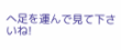へ足を運んで見て下さいね!